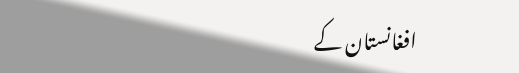افغانستان کے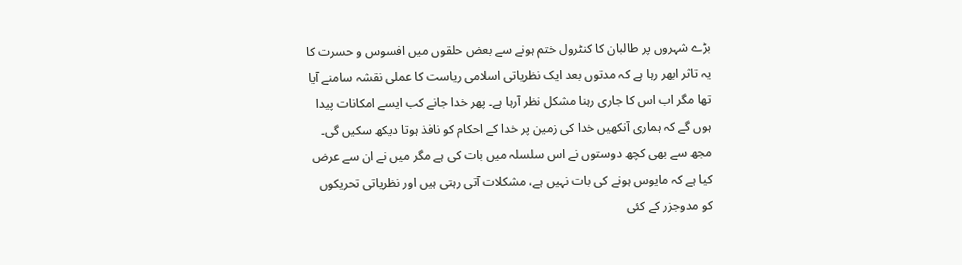بڑے شہروں پر طالبان کا کنٹرول ختم ہونے سے بعض حلقوں میں افسوس و حسرت کا یہ تاثر ابھر رہا ہے کہ مدتوں بعد ایک نظریاتی اسلامی ریاست کا عملی نقشہ سامنے آیا تھا مگر اب اس کا جاری رہنا مشکل نظر آرہا ہے۔ پھر خدا جانے کب ایسے امکانات پیدا ہوں گے کہ ہماری آنکھیں خدا کی زمین پر خدا کے احکام کو نافذ ہوتا دیکھ سکیں گی۔ مجھ سے بھی کچھ دوستوں نے اس سلسلہ میں بات کی ہے مگر میں نے ان سے عرض کیا ہے کہ مایوس ہونے کی بات نہیں ہے، مشکلات آتی رہتی ہیں اور نظریاتی تحریکوں کو مدوجزر کے کئی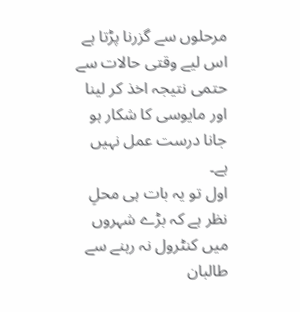مرحلوں سے گزرنا پڑتا ہے اس لیے وقتی حالات سے حتمی نتیجہ اخذ کر لینا اور مایوسی کا شکار ہو جانا درست عمل نہیں ہے۔
اول تو یہ بات ہی محلِ نظر ہے کہ بڑے شہروں میں کنٹرول نہ رہنے سے طالبان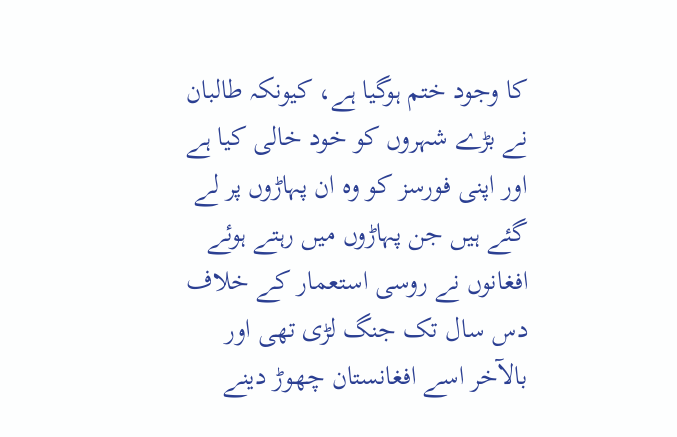کا وجود ختم ہوگیا ہے، کیونکہ طالبان نے بڑے شہروں کو خود خالی کیا ہے اور اپنی فورسز کو وہ ان پہاڑوں پر لے گئے ہیں جن پہاڑوں میں رہتے ہوئے افغانوں نے روسی استعمار کے خلاف دس سال تک جنگ لڑی تھی اور بالآخر اسے افغانستان چھوڑ دینے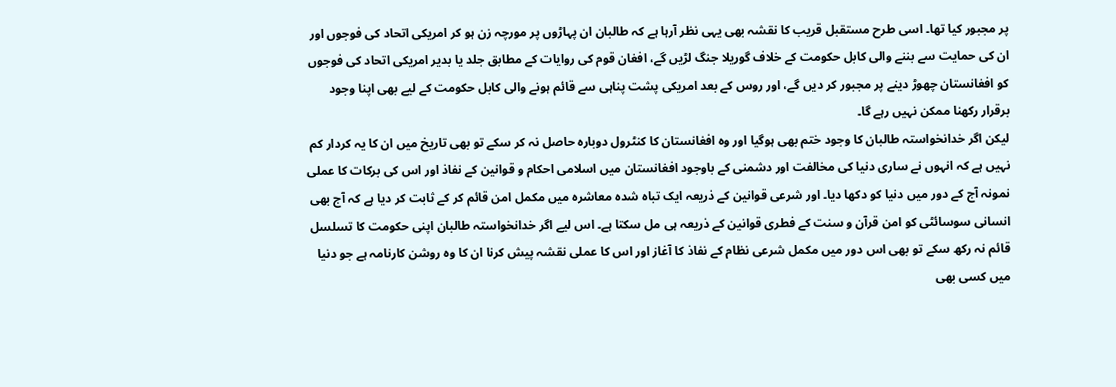پر مجبور کیا تھا۔ اسی طرح مستقبل قریب کا نقشہ بھی یہی نظر آرہا ہے کہ طالبان ان پہاڑوں پر مورچہ زن ہو کر امریکی اتحاد کی فوجوں اور ان کی حمایت سے بننے والی کابل حکومت کے خلاف گوریلا جنگ لڑیں گے، افغان قوم کی روایات کے مطابق جلد یا بدیر امریکی اتحاد کی فوجوں کو افغانستان چھوڑ دینے پر مجبور کر دیں گے، اور روس کے بعد امریکی پشت پناہی سے قائم ہونے والی کابل حکومت کے لیے بھی اپنا وجود برقرار رکھنا ممکن نہیں رہے گا۔
لیکن اگر خدانخواستہ طالبان کا وجود ختم بھی ہوگیا اور وہ افغانستان کا کنٹرول دوبارہ حاصل نہ کر سکے تو بھی تاریخ میں ان کا یہ کردار کم نہیں ہے کہ انہوں نے ساری دنیا کی مخالفت اور دشمنی کے باوجود افغانستان میں اسلامی احکام و قوانین کے نفاذ اور اس کی برکات کا عملی نمونہ آج کے دور میں دنیا کو دکھا دیا۔ اور شرعی قوانین کے ذریعہ ایک تباہ شدہ معاشرہ میں مکمل امن قائم کر کے ثابت کر دیا ہے کہ آج بھی انسانی سوسائٹی کو امن قرآن و سنت کے فطری قوانین کے ذریعہ ہی مل سکتا ہے۔ اس لیے اگر خدانخواستہ طالبان اپنی حکومت کا تسلسل قائم نہ رکھ سکے تو بھی اس دور میں مکمل شرعی نظام کے نفاذ کا آغاز اور اس کا عملی نقشہ پیش کرنا ان کا وہ روشن کارنامہ ہے جو دنیا میں کسی بھی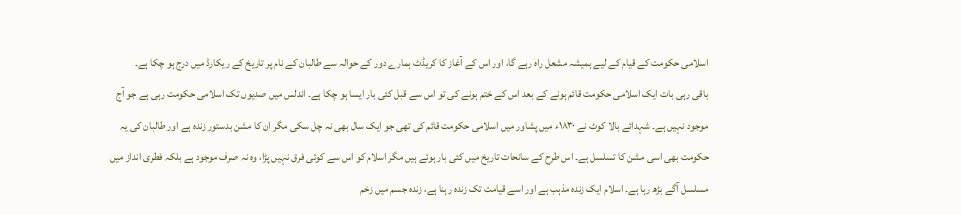اسلامی حکومت کے قیام کے لیے ہمیشہ مشعل راہ رہے گا، اور اس کے آغاز کا کریڈٹ ہمارے دور کے حوالہ سے طالبان کے نام پر تاریخ کے ریکارڈ میں درج ہو چکا ہے۔
باقی رہی بات ایک اسلامی حکومت قائم ہونے کے بعد اس کے ختم ہونے کی تو اس سے قبل کئی بار ایسا ہو چکا ہے۔ اندلس میں صدیوں تک اسلامی حکومت رہی ہے جو آج موجود نہیں ہے۔ شہدائے بالا کوٹ نے ۱۸۳۰ء میں پشاور میں اسلامی حکومت قائم کی تھی جو ایک سال بھی نہ چل سکی مگر ان کا مشن بدستور زندہ ہے اور طالبان کی یہ حکومت بھی اسی مشن کا تسلسل ہے۔ اس طرح کے سانحات تاریخ میں کئی بار ہوئے ہیں مگر اسلام کو اس سے کوئی فرق نہیں پڑا، وہ نہ صرف موجود ہے بلکہ فطری انداز میں مسلسل آگے بڑھ رہا ہے۔ اسلام ایک زندہ مذہب ہے اور اسے قیامت تک زندہ رہنا ہے، زندہ جسم میں زخم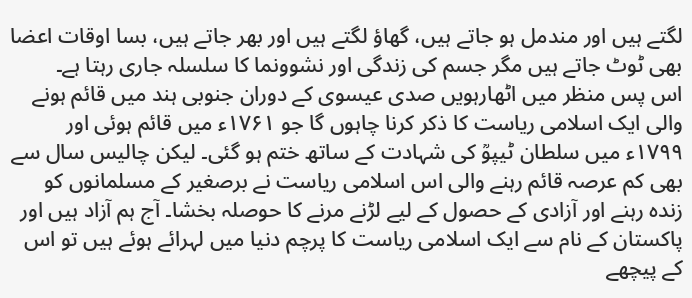لگتے ہیں اور مندمل ہو جاتے ہیں، گھاؤ لگتے ہیں اور بھر جاتے ہیں، بسا اوقات اعضا بھی ٹوٹ جاتے ہیں مگر جسم کی زندگی اور نشوونما کا سلسلہ جاری رہتا ہے۔
اس پس منظر میں اٹھارہویں صدی عیسوی کے دوران جنوبی ہند میں قائم ہونے والی ایک اسلامی ریاست کا ذکر کرنا چاہوں گا جو ۱۷۶۱ء میں قائم ہوئی اور ۱۷۹۹ء میں سلطان ٹیپوؒ کی شہادت کے ساتھ ختم ہو گئی۔ لیکن چالیس سال سے بھی کم عرصہ قائم رہنے والی اس اسلامی ریاست نے برصغیر کے مسلمانوں کو زندہ رہنے اور آزادی کے حصول کے لیے لڑنے مرنے کا حوصلہ بخشا۔ آج ہم آزاد ہیں اور پاکستان کے نام سے ایک اسلامی ریاست کا پرچم دنیا میں لہرائے ہوئے ہیں تو اس کے پیچھے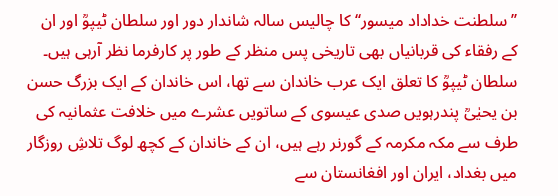’’سلطنت خداداد میسور‘‘ کا چالیس سالہ شاندار دور اور سلطان ٹیپوؒ اور ان کے رفقاء کی قربانیاں بھی تاریخی پس منظر کے طور پر کارفرما نظر آرہی ہیں۔
سلطان ٹیپوؒ کا تعلق ایک عرب خاندان سے تھا، اس خاندان کے ایک بزرگ حسن بن یحیٰیؒ پندرہویں صدی عیسوی کے ساتویں عشرے میں خلافت عثمانیہ کی طرف سے مکہ مکرمہ کے گورنر رہے ہیں، ان کے خاندان کے کچھ لوگ تلاشِ روزگار میں بغداد، ایران اور افغانستان سے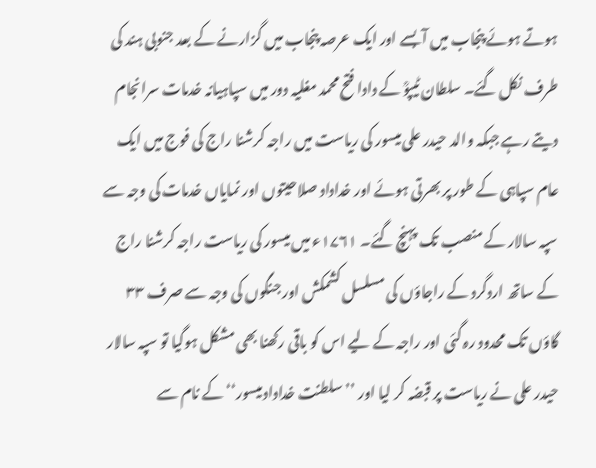ہوتے ہوئے پنجاب میں آ بسے اور ایک عرصہ پنجاب میں گزارنے کے بعد جنوبی ہند کی طرف نکل گئے۔ سلطان ٹیپوؒ کے دادا فتح محمد مغلیہ دور میں سپاہیانہ خدمات سرانجام دیتے رہے جبکہ والد حیدر علی میسور کی ریاست میں راجہ کرشنا راج کی فوج میں ایک عام سپاہی کے طور پر بھرتی ہوئے اور خداداد صلاحیتوں اور نمایاں خدمات کی وجہ سے سپہ سالار کے منصب تک پہنچ گئے۔ ۱۷۶۱ء میں میسور کی ریاست راجہ کرشنا راج کے ساتھ اردگرد کے راجاؤں کی مسلسل کشمکش اور جنگوں کی وجہ سے صرف ۳۳ گاؤں تک محدود رہ گئی اور راجہ کے لیے اس کو باقی رکھنا بھی مشکل ہوگیا تو سپہ سالار حیدر علی نے ریاست پر قبضہ کر لیا اور ’’سلطنت خداداد میسور‘‘ کے نام سے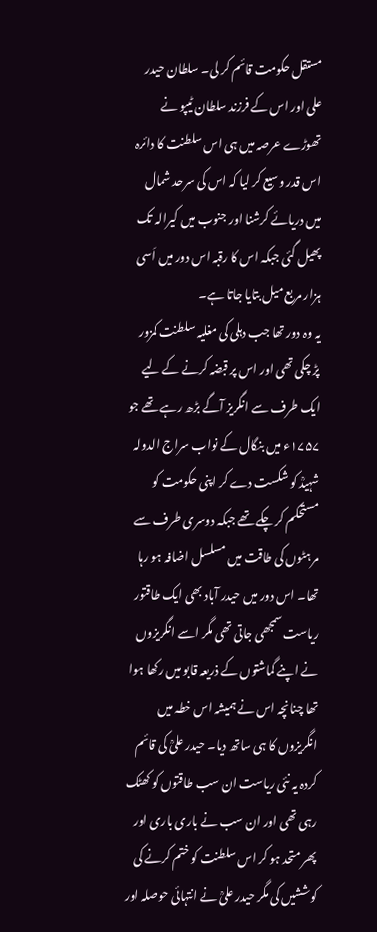مستقل حکومت قائم کر لی۔ سلطان حیدر علی اور اس کے فرزند سلطان ٹیپو نے تھوڑے عرصہ میں ہی اس سلطنت کا دائرہ اس قدر وسیع کر لیا کہ اس کی سرحد شمال میں دریائے کرشنا اور جنوب میں کیرالہ تک پھیل گئی جبکہ اس کا رقبہ اس دور میں اَسی ہزار مربع میل بتایا جاتا ہے۔
یہ وہ دور تھا جب دہلی کی مغلیہ سلطنت کمزور پڑ چکی تھی اور اس پر قبضہ کرنے کے لیے ایک طرف سے انگریز آگے بڑھ رہے تھے جو ۱۷۵۷ء میں بنگال کے نواب سراج الدولہ شہیدؒ کو شکست دے کر اپنی حکومت کو مستحکم کر چکے تھے جبکہ دوسری طرف سے مرہٹوں کی طاقت میں مسلسل اضافہ ہو رہا تھا۔ اس دور میں حیدر آباد بھی ایک طاقتور ریاست سمجھی جاتی تھی مگر اسے انگریزوں نے اپنے گماشتوں کے ذریعہ قابو میں رکھا ہوا تھا چنانچہ اس نے ہمیشہ اس خطہ میں انگریزوں کا ہی ساتھ دیا۔ حیدر علیؒ کی قائم کردہ یہ نئی ریاست ان سب طاقتوں کو کھٹک رہی تھی اور ان سب نے باری باری اور پھر متحد ہو کر اس سلطنت کو ختم کرنے کی کوششیں کی مگر حیدر علیؒ نے انتہائی حوصلہ اور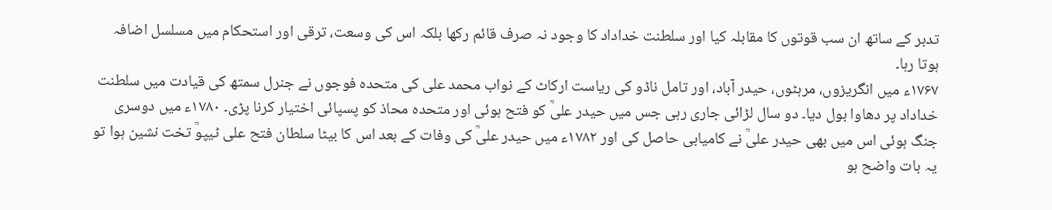تدبر کے ساتھ ان سب قوتوں کا مقابلہ کیا اور سلطنت خداداد کا وجود نہ صرف قائم رکھا بلکہ اس کی وسعت، ترقی اور استحکام میں مسلسل اضافہ ہوتا رہا۔
۱۷۶۷ء میں انگریزوں، مرہٹوں، حیدر آباد، اور تامل ناڈو کی ریاست ارکاٹ کے نواب محمد علی کی متحدہ فوجوں نے جنرل سمتھ کی قیادت میں سلطنت خداداد پر دھاوا بول دیا۔ دو سال لڑائی جاری رہی جس میں حیدر علیؒ کو فتح ہوئی اور متحدہ محاذ کو پسپائی اختیار کرنا پڑی۔ ۱۷۸۰ء میں دوسری جنگ ہوئی اس میں بھی حیدر علیؒ نے کامیابی حاصل کی اور ۱۷۸۲ء میں حیدر علیؒ کی وفات کے بعد اس کا بیٹا سلطان فتح علی ٹیپوؒ تخت نشین ہوا تو یہ بات واضح ہو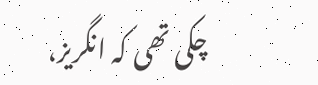چکی تھی کہ انگریز،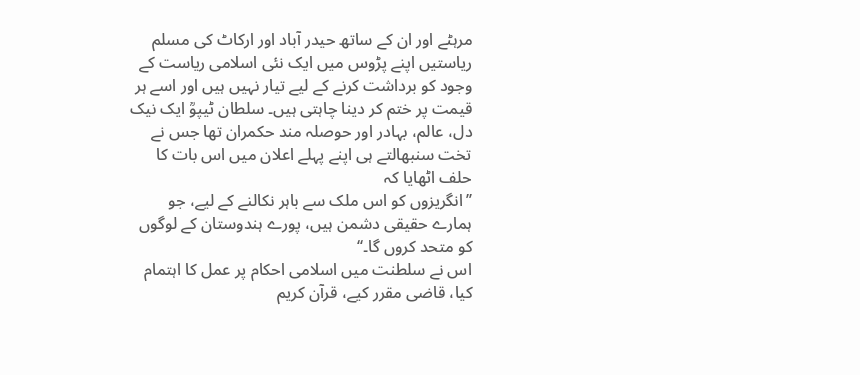مرہٹے اور ان کے ساتھ حیدر آباد اور ارکاٹ کی مسلم ریاستیں اپنے پڑوس میں ایک نئی اسلامی ریاست کے وجود کو برداشت کرنے کے لیے تیار نہیں ہیں اور اسے ہر قیمت پر ختم کر دینا چاہتی ہیں۔ سلطان ٹیپوؒ ایک نیک دل، عالم، بہادر اور حوصلہ مند حکمران تھا جس نے تخت سنبھالتے ہی اپنے پہلے اعلان میں اس بات کا حلف اٹھایا کہ
’’انگریزوں کو اس ملک سے باہر نکالنے کے لیے، جو ہمارے حقیقی دشمن ہیں، پورے ہندوستان کے لوگوں کو متحد کروں گا۔‘‘
اس نے سلطنت میں اسلامی احکام پر عمل کا اہتمام کیا، قاضی مقرر کیے، قرآن کریم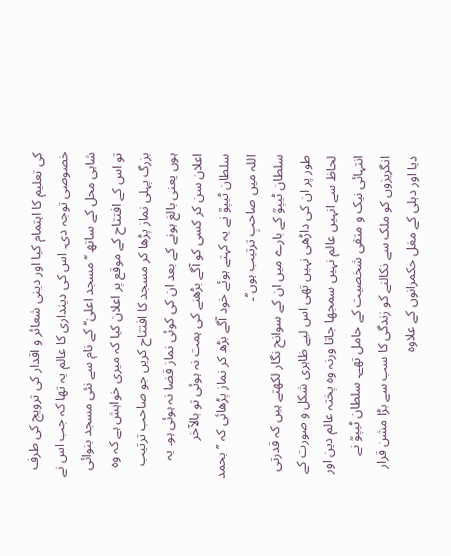کی تعلیم کا اہتمام کیا اور دینی شعائر و اقدار کی ترویج کی طرف خصوصی توجہ دی۔ اس کی دینداری کا عالم یہ تھا کہ جب اس نے شاہی محل کے ساتھ ’’مسجد اعلیٰ‘‘ کے نام سے نئی مسجد بنوائی تو اس کے افتتاح کے موقع پر اعلان کیا کہ میری خواہش ہے کہ وہ بزرگ پہلی نماز پڑھا کر مسجد کا افتتاح کریں جو صاحب ترتیب ہوں یعنی بالغ ہونے کے بعد ان کی کوئی نماز قضا نہ ہوئی ہو۔ یہ اعلان سن کر کسی کو آگے بڑھنے کی ہمت نہ ہوئی تو بالآخر سلطان ٹیپوؒ نے یہ کہتے ہوئے خود آگے بڑھ کر نماز پڑھائی کہ ’’بحمد اللہ میں صاحبِ ترتیب ہوں‘‘۔
سلطان ٹیپوؒ کے بارے میں ان کے سوانح نگار لکھتے ہیں کہ قدرتی طور پر ان کی داڑھی نہیں تھی اس لیے ظاہری شکل و صورت کے لحاظ سے انہیں عالم نہیں سمجھا جاتا ورنہ وہ پختہ عالم دین اور انتہائی نیک و متقی شخصیت کے حامل تھے۔ سلطان ٹیپوؒ نے انگریزوں کو ملک سے نکالنے کو زندگی کا سب سے بڑا مشن قرار دیا اور دہلی کے مغل حکمرانوں کے علاوہ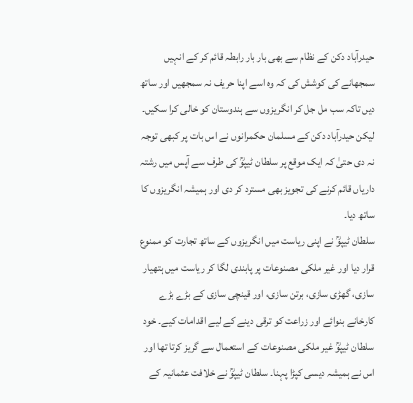حیدرآباد دکن کے نظام سے بھی بار بار رابطہ قائم کر کے انہیں سمجھانے کی کوشش کی کہ وہ اسے اپنا حریف نہ سمجھیں اور ساتھ دیں تاکہ سب مل جل کر انگریزوں سے ہندوستان کو خالی کرا سکیں۔ لیکن حیدرآباد دکن کے مسلمان حکمرانوں نے اس بات پر کبھی توجہ نہ دی حتیٰ کہ ایک موقع پر سلطان ٹیپوؒ کی طرف سے آپس میں رشتہ داریاں قائم کرنے کی تجویز بھی مسترد کر دی اور ہمیشہ انگریزوں کا ساتھ دیا۔
سلطان ٹیپوؒ نے اپنی ریاست میں انگریزوں کے ساتھ تجارت کو ممنوع قرار دیا اور غیر ملکی مصنوعات پر پابندی لگا کر ریاست میں ہتھیار سازی، گھڑی سازی، برتن سازی، اور قینچی سازی کے بڑے بڑے کارخانے بنوائے اور زراعت کو ترقی دینے کے لیے اقدامات کیے۔ خود سلطان ٹیپوؒ غیر ملکی مصنوعات کے استعمال سے گریز کرتا تھا اور اس نے ہمیشہ دیسی کپڑا پہنا۔ سلطان ٹیپوؒ نے خلافت عثمانیہ کے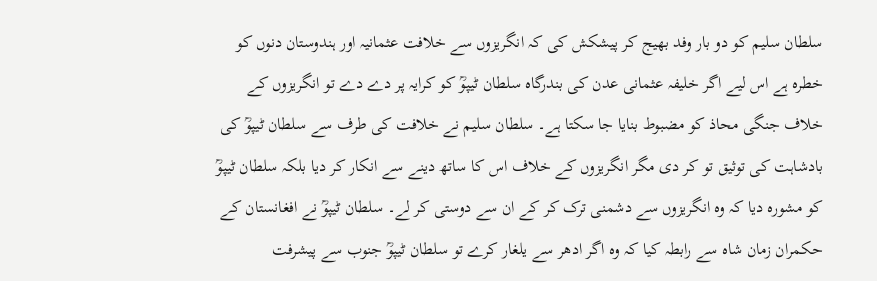سلطان سلیم کو دو بار وفد بھیج کر پیشکش کی کہ انگریزوں سے خلافت عثمانیہ اور ہندوستان دنوں کو خطرہ ہے اس لیے اگر خلیفہ عثمانی عدن کی بندرگاہ سلطان ٹیپوؒ کو کرایہ پر دے دے تو انگریزوں کے خلاف جنگی محاذ کو مضبوط بنایا جا سکتا ہے۔ سلطان سلیم نے خلافت کی طرف سے سلطان ٹیپوؒ کی بادشاہت کی توثیق تو کر دی مگر انگریزوں کے خلاف اس کا ساتھ دینے سے انکار کر دیا بلکہ سلطان ٹیپوؒ کو مشورہ دیا کہ وہ انگریزوں سے دشمنی ترک کر کے ان سے دوستی کر لے۔ سلطان ٹیپوؒ نے افغانستان کے حکمران زمان شاہ سے رابطہ کیا کہ وہ اگر ادھر سے یلغار کرے تو سلطان ٹیپوؒ جنوب سے پیشرفت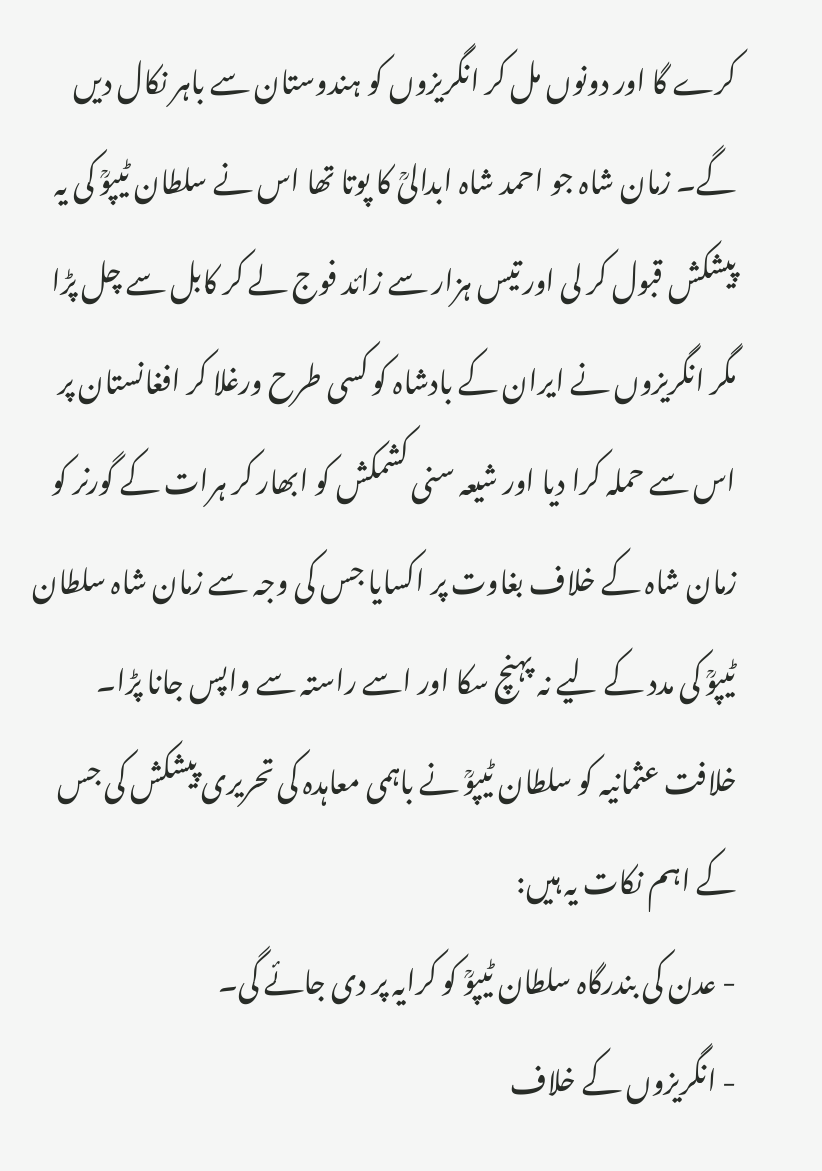کرے گا اور دونوں مل کر انگریزوں کو ہندوستان سے باہر نکال دیں گے۔ زمان شاہ جو احمد شاہ ابدالیؒ کا پوتا تھا اس نے سلطان ٹیپوؒ کی یہ پیشکش قبول کر لی اور تیس ہزار سے زائد فوج لے کر کابل سے چل پڑا مگر انگریزوں نے ایران کے بادشاہ کو کسی طرح ورغلا کر افغانستان پر اس سے حملہ کرا دیا اور شیعہ سنی کشمکش کو ابھار کر ہرات کے گورنر کو زمان شاہ کے خلاف بغاوت پر اکسایا جس کی وجہ سے زمان شاہ سلطان ٹیپوؒ کی مدد کے لیے نہ پہنچ سکا اور اسے راستہ سے واپس جانا پڑا۔
خلافت عثمانیہ کو سلطان ٹیپوؒ نے باہمی معاہدہ کی تحریری پیشکش کی جس کے اہم نکات یہ ہیں:
- عدن کی بندرگاہ سلطان ٹیپوؒ کو کرایہ پر دی جائے گی۔
- انگریزوں کے خلاف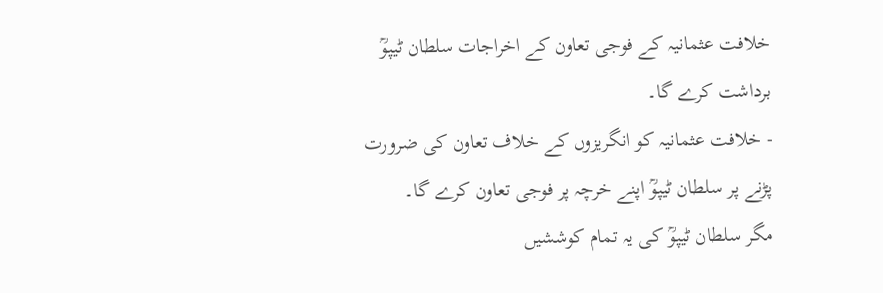خلافت عثمانیہ کے فوجی تعاون کے اخراجات سلطان ٹیپوؒ برداشت کرے گا۔
- خلافت عثمانیہ کو انگریزوں کے خلاف تعاون کی ضرورت پڑنے پر سلطان ٹیپوؒ اپنے خرچہ پر فوجی تعاون کرے گا۔
مگر سلطان ٹیپوؒ کی یہ تمام کوششیں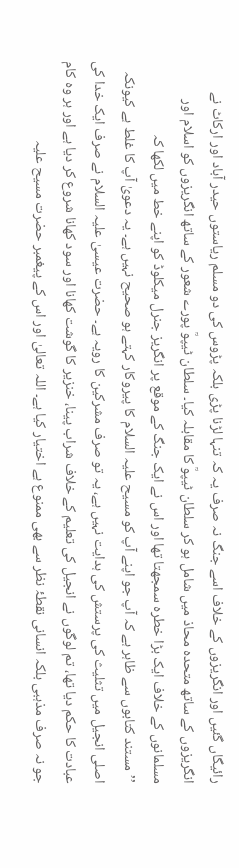رائیگاں گئیں اور انگریزوں کے خلاف اسے جنگ نہ صرف یہ کہ تنہا لڑنا پڑی بلکہ پڑوس کی دو مسلم ریاستوں حیدر آباد اور ارکاٹ نے انگریزوں کے ساتھ متحدہ محاذ میں شامل ہو کر سلطان ٹیپوؒ کا مقابلہ کیا۔ سلطان ٹیپوؒ پورے شعور کے ساتھ انگریزوں کو اسلام اور مسلمانوں کے خلاف ایک بڑا خطرہ سمجھتا تھا اور اس نے ایک جنگ کے موقع پر انگریز جنرل میکلوڈ کو اپنے خط میں لکھا کہ
’’مستند کتابوں سے ظاہر ہے کہ آپ جو اپنے آپ کو مسیح علیہ السلام کا پیروکار کہتے ہو صحیح نہیں ہے۔ یہ دعویٰ آپ کا غلط ہے کیونکہ اصلی انجیل میں تثلیث کی پرستش کی ہدایت نہیں ہے، یہ تو صرف مشرکین کا رویہ ہے۔ حضرت عیسیٰ علیہ السلام نے صرف ایک خدا کی عبادت کا حکم دیا تھا، تم لوگوں نے انجیل کی تعلیم کے خلاف شراب پینا، خنزیر کا گوشت کھانا اور سود کھانا شروع کر دیا ہے اور ہر وہ کام جو نہ صرف مذہبی بلکہ انسانی نقطۂ نظر سے بھی ممنوع ہے اختیار کیا ہے۔ اللہ تعالیٰ اور اس کے پیغمبر حضرت مسیح علیہ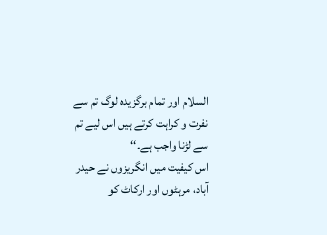السلام اور تمام برگزیدہ لوگ تم سے نفرت و کراہت کرتے ہیں اس لیے تم سے لڑنا واجب ہے۔‘‘
اس کیفیت میں انگریزوں نے حیدر آباد، مرہٹوں اور ارکاٹ کو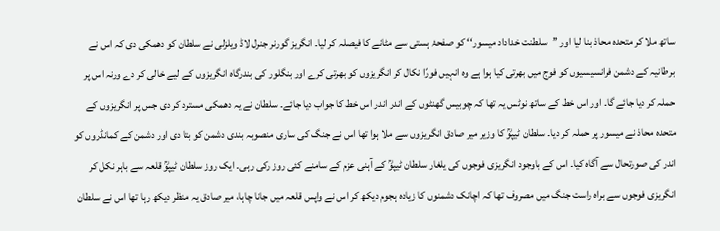ساتھ ملا کر متحدہ محاذ بنا لیا اور ’’سلطنت خداداد میسور‘‘ کو صفحۂ ہستی سے مٹانے کا فیصلہ کر لیا۔ انگریز گورنر جنرل لاڈ ویلزلی نے سلطان کو دھمکی دی کہ اس نے برطانیہ کے دشمن فرانسیسیوں کو فوج میں بھرتی کیا ہوا ہے وہ انہیں فورًا نکال کر انگریزوں کو بھرتی کرے اور بنگلور کی بندرگاہ انگریزوں کے لیے خالی کر دے ورنہ اس پر حملہ کر دیا جائے گا۔ اور اس خط کے ساتھ نوٹس یہ تھا کہ چوبیس گھنٹوں کے اندر اندر اس خط کا جواب دیا جائے۔ سلطان نے یہ دھمکی مسترد کر دی جس پر انگریزوں کے متحدہ محاذ نے میسور پر حملہ کر دیا۔ سلطان ٹیپوؒ کا وزیر میر صادق انگریزوں سے ملا ہوا تھا اس نے جنگ کی ساری منصوبہ بندی دشمن کو بتا دی اور دشمن کے کمانڈروں کو اندر کی صورتحال سے آگاہ کیا۔ اس کے باوجود انگریزی فوجوں کی یلغار سلطان ٹیپوؒ کے آہنی عزم کے سامنے کئی روز رکی رہی۔ ایک روز سلطان ٹیپوؒ قلعہ سے باہر نکل کر انگریزی فوجوں سے براہ راست جنگ میں مصروف تھا کہ اچانک دشمنوں کا زیادہ ہجوم دیکھ کر اس نے واپس قلعہ میں جانا چاہا، میر صادق یہ منظر دیکھ رہا تھا اس نے سلطان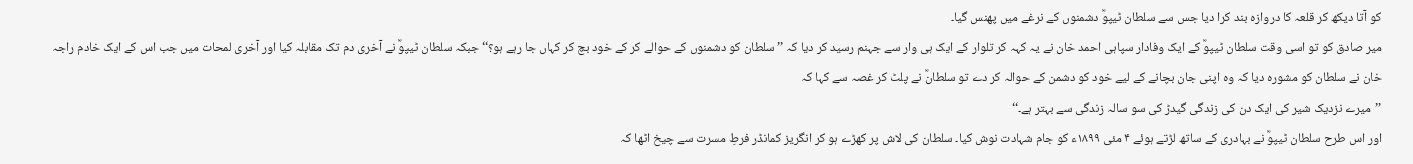کو آتا دیکھ کر قلعہ کا دروازہ بند کرا دیا جس سے سلطان ٹیپوؒ دشمنوں کے نرغے میں پھنس گیا۔
میر صادق کو تو اسی وقت سلطان ٹیپوؒ کے ایک وفادار سپاہی احمد خان نے یہ کہہ کر تلوار کے ایک ہی وار سے جہنم رسید کر دیا کہ ’’سلطان کو دشمنوں کے حوالے کر کے خود بچ کر کہاں جا رہے ہو؟‘‘ جبکہ سلطان ٹیپوؒ نے آخری دم تک مقابلہ کیا اور آخری لمحات میں جب اس کے ایک خادم راجہ خان نے سلطان کو مشورہ دیا کہ وہ اپنی جان بچانے کے لیے خود کو دشمن کے حوالہ کر دے تو سلطانؒ نے پلٹ کر غصہ سے کہا کہ
’’میرے نزدیک شیر کی ایک دن کی زندگی گیدڑ کی سو سالہ زندگی سے بہتر ہے۔‘‘
اور اس طرح سلطان ٹیپوؒ نے بہادری کے ساتھ لڑتے ہوئے ۴ مئی ۱۸۹۹ء کو جام شہادت نوش کیا۔ سلطان کی لاش پر کھڑے ہو کر انگریز کمانڈر فرطِ مسرت سے چیخ اٹھا کہ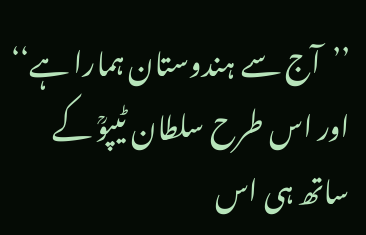’’آج سے ہندوستان ہمارا ہے‘‘ اور اس طرح سلطان ٹیپوؒ کے ساتھ ہی اس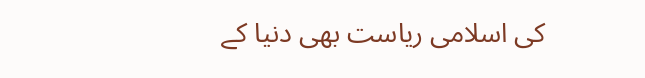کی اسلامی ریاست بھی دنیا کے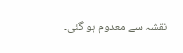نقشہ سے معدوم ہو گئی۔